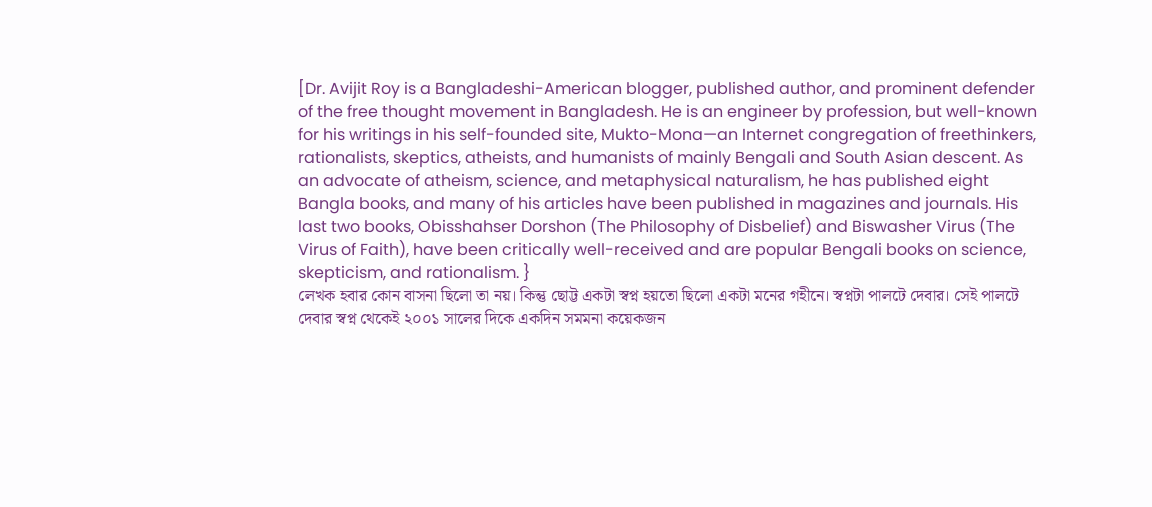[Dr. Avijit Roy is a Bangladeshi-American blogger, published author, and prominent defender of the free thought movement in Bangladesh. He is an engineer by profession, but well-known for his writings in his self-founded site, Mukto-Mona—an Internet congregation of freethinkers, rationalists, skeptics, atheists, and humanists of mainly Bengali and South Asian descent. As an advocate of atheism, science, and metaphysical naturalism, he has published eight Bangla books, and many of his articles have been published in magazines and journals. His last two books, Obisshahser Dorshon (The Philosophy of Disbelief) and Biswasher Virus (The Virus of Faith), have been critically well-received and are popular Bengali books on science, skepticism, and rationalism. }
লেখক হবার কোন বাসনা ছিলো তা নয়। কিন্তু ছোট্ট একটা স্বপ্ন হয়তো ছিলো একটা মনের গহীনে। স্বপ্নটা পালটে দেবার। সেই পালটে দেবার স্বপ্ন থেকেই ২০০১ সালের দিকে একদিন সমমনা কয়েকজন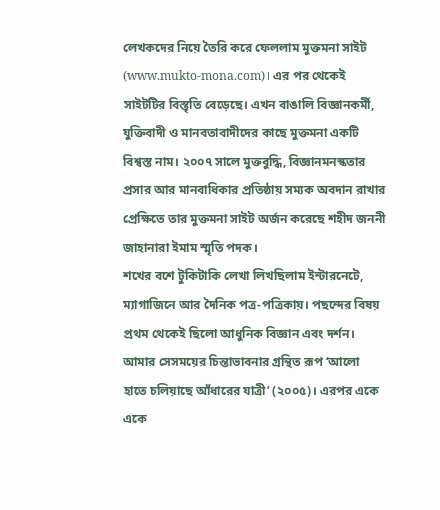লেখকদের নিয়ে তৈরি করে ফেললাম মুক্তমনা সাইট (www.mukto-mona.com)। এর পর থেকেই সাইটটির বিস্তৃতি বেড়েছে। এখন বাঙালি বিজ্ঞানকর্মী, যুক্তিবাদী ও মানবতাবাদীদের কাছে মুক্তমনা একটি বিশ্বস্ত নাম। ২০০৭ সালে মুক্তবুদ্ধি, বিজ্ঞানমনস্কতার প্রসার আর মানবাধিকার প্রতিষ্ঠায় সম্যক অবদান রাখার প্রেক্ষিতে তার মুক্তমনা সাইট অর্জন করেছে শহীদ জননী জাহানারা ইমাম স্মৃতি পদক।
শখের বশে টুকিটাকি লেখা লিখছিলাম ইন্টারনেটে, ম্যাগাজিনে আর দৈনিক পত্র-পত্রিকায়। পছন্দের বিষয় প্রথম থেকেই ছিলো আধুনিক বিজ্ঞান এবং দর্শন। আমার সেসময়ের চিন্তাভাবনার গ্রন্থিত রূপ ‘আলো হাতে চলিয়াছে আঁধারের যাত্রী’ (২০০৫)। এরপর একে একে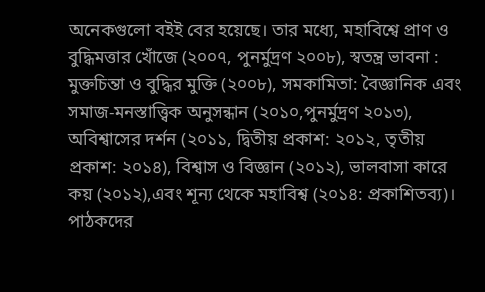অনেকগুলো বইই বের হয়েছে। তার মধ্যে, মহাবিশ্বে প্রাণ ও বুদ্ধিমত্তার খোঁজে (২০০৭, পুনর্মুদ্রণ ২০০৮), স্বতন্ত্র ভাবনা : মুক্তচিন্তা ও বুদ্ধির মুক্তি (২০০৮), সমকামিতা: বৈজ্ঞানিক এবং সমাজ-মনস্তাত্ত্বিক অনুসন্ধান (২০১০,পুনর্মুদ্রণ ২০১৩), অবিশ্বাসের দর্শন (২০১১, দ্বিতীয় প্রকাশ: ২০১২, তৃতীয় প্রকাশ: ২০১৪), বিশ্বাস ও বিজ্ঞান (২০১২), ভালবাসা কারে কয় (২০১২),এবং শূন্য থেকে মহাবিশ্ব (২০১৪: প্রকাশিতব্য)। পাঠকদের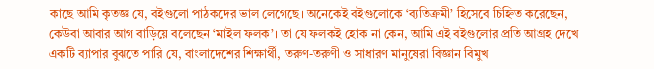কাছে আমি কৃতজ্ঞ যে, বইগুলো পাঠকদের ভাল লেগেছে। অনেকেই বইগুলোকে ‘ব্যতিক্রমী’ হিসেবে চিহ্নিত করেছেন, কেউবা আবার আগ বাড়িয়ে বলেছেন ‘মাইল ফলক’। তা যে ফলকই হোক না কেন, আমি এই বইগুলোর প্রতি আগ্রহ দেখে একটি ব্যাপার বুঝতে পারি যে, বাংলাদেশের শিক্ষার্থী, তরুণ-তরুণী ও সাধারণ মানুষেরা বিজ্ঞান বিমুখ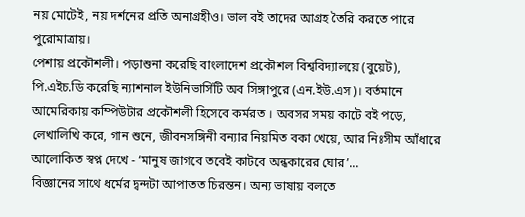নয় মোটেই, নয় দর্শনের প্রতি অনাগ্রহীও। ভাল বই তাদের আগ্রহ তৈরি করতে পারে পুরোমাত্রায়।
পেশায় প্রকৌশলী। পড়াশুনা করেছি বাংলাদেশ প্রকৌশল বিশ্ববিদ্যালয়ে (বুয়েট), পি.এইচ.ডি করেছি ন্যাশনাল ইউনিভার্সিটি অব সিঙ্গাপুরে (এন.ইউ.এস)। বর্তমানে আমেরিকায় কম্পিউটার প্রকৌশলী হিসেবে কর্মরত । অবসর সময় কাটে বই পড়ে, লেখালিখি করে, গান শুনে, জীবনসঙ্গিনী বন্যার নিয়মিত বকা খেয়ে, আর নিঃসীম আঁধারে আলোকিত স্বপ্ন দেখে - ‘মানুষ জাগবে তবেই কাটবে অন্ধকারের ঘোর’...
বিজ্ঞানের সাথে ধর্মের দ্বন্দটা আপাতত চিরন্তন। অন্য ভাষায় বলতে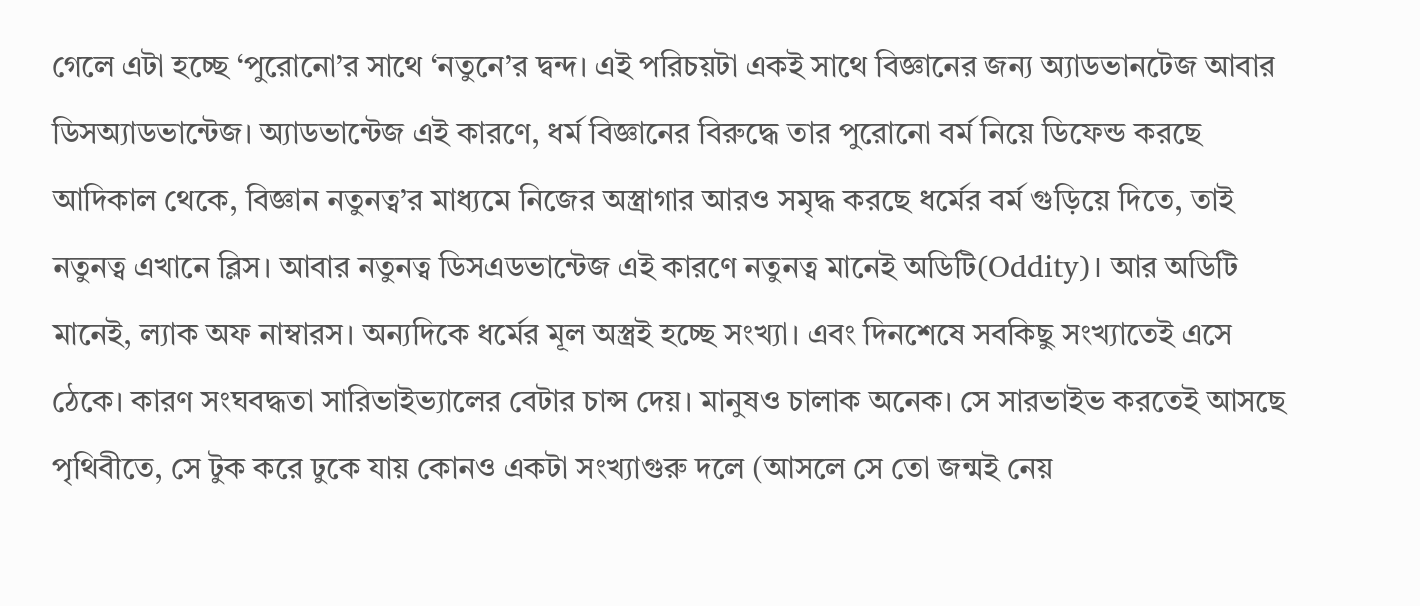গেলে এটা হচ্ছে ‘পুরোনো’র সাথে ‘নতুনে’র দ্বন্দ। এই পরিচয়টা একই সাথে বিজ্ঞানের জন্য অ্যাডভানটেজ আবার ডিসঅ্যাডভান্টেজ। অ্যাডভান্টেজ এই কারণে, ধর্ম বিজ্ঞানের বিরুদ্ধে তার পুরোনো বর্ম নিয়ে ডিফেন্ড করছে আদিকাল থেকে, বিজ্ঞান নতুনত্ব’র মাধ্যমে নিজের অস্ত্রাগার আরও সমৃদ্ধ করছে ধর্মের বর্ম গুড়িয়ে দিতে, তাই নতুনত্ব এখানে ব্লিস। আবার নতুনত্ব ডিসএডভান্টেজ এই কারণে নতুনত্ব মানেই অডিটি(Oddity)। আর অডিটি মানেই, ল্যাক অফ নাম্বারস। অন্যদিকে ধর্মের মূল অস্ত্রই হচ্ছে সংখ্যা। এবং দিনশেষে সবকিছু সংখ্যাতেই এসে ঠেকে। কারণ সংঘবদ্ধতা সারিভাইভ্যালের বেটার চান্স দেয়। মানুষও চালাক অনেক। সে সারভাইভ করতেই আসছে পৃথিবীতে, সে টুক করে ঢুকে যায় কোনও একটা সংখ্যাগুরু দলে (আসলে সে তো জন্মই নেয়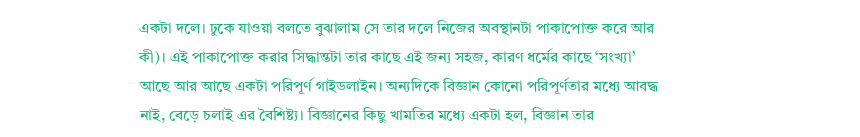একটা দলে। ঢুকে যাওয়া বলতে বুঝালাম সে তার দলে নিজের অবস্থানটা পাকাপোক্ত করে আর কী)। এই পাকাপোক্ত করার সিদ্ধান্তটা তার কাছে এই জন্য সহজ, কারণ ধর্মের কাছে ‘সংখ্যা’ আছে আর আছে একটা পরিপূর্ণ গাইডলাইন। অন্যদিকে বিজ্ঞান কোনো পরিপূর্ণতার মধ্যে আবদ্ধ নাই, বেড়ে চলাই এর বৈশিষ্ট্য। বিজ্ঞানের কিছু খামতির মধ্যে একটা হল, বিজ্ঞান তার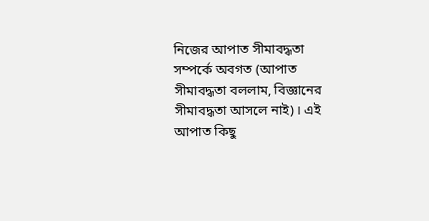নিজের আপাত সীমাবদ্ধতা সম্পর্কে অবগত (আপাত সীমাবদ্ধতা বললাম, বিজ্ঞানের সীমাবদ্ধতা আসলে নাই)। এই আপাত কিছু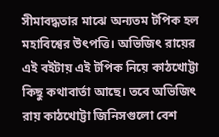সীমাবদ্ধতার মাঝে অন্যতম টপিক হল মহাবিশ্বের উৎপত্তি। অভিজিৎ রায়ের এই বইটায় এই টপিক নিয়ে কাঠখোট্টা কিছু কথাবার্তা আছে। তবে অভিজিৎ রায় কাঠখোট্টা জিনিসগুলো বেশ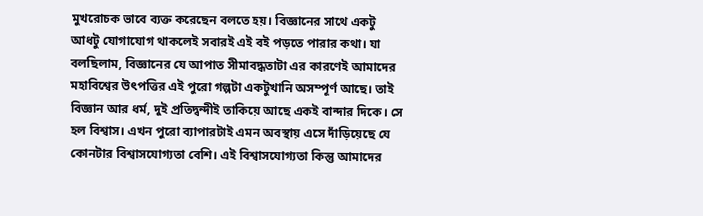মুখরোচক ভাবে ব্যক্ত করেছেন বলতে হয়। বিজ্ঞানের সাথে একটু আধটু যোগাযোগ থাকলেই সবারই এই বই পড়তে পারার কথা। যা বলছিলাম, বিজ্ঞানের যে আপাত সীমাবদ্ধতাটা এর কারণেই আমাদের মহাবিশ্বের উৎপত্তির এই পুরো গল্পটা একটুখানি অসম্পূর্ণ আছে। তাই বিজ্ঞান আর ধর্ম, দুই প্রতিদ্বন্দীই তাকিয়ে আছে একই বান্দার দিকে। সে হল বিশ্বাস। এখন পুরো ব্যাপারটাই এমন অবস্থায় এসে দাঁড়িয়েছে যে কোনটার বিশ্বাসযোগ্যতা বেশি। এই বিশ্বাসযোগ্যতা কিন্তু আমাদের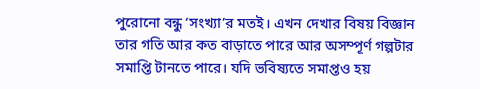পুরোনো বন্ধু ‘সংখ্যা’র মতই। এখন দেখার বিষয় বিজ্ঞান তার গতি আর কত বাড়াতে পারে আর অসম্পূর্ণ গল্পটার সমাপ্তি টানতে পারে। যদি ভবিষ্যতে সমাপ্তও হয়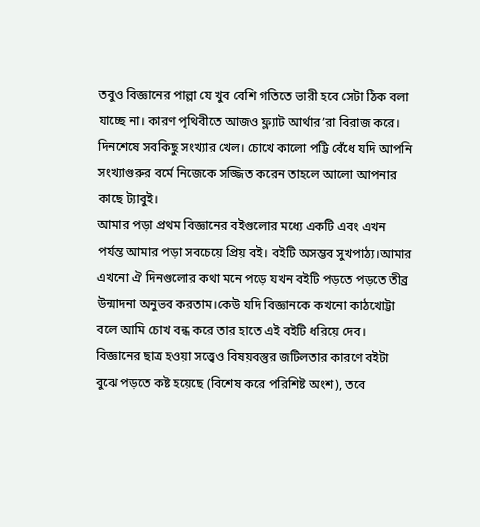তবুও বিজ্ঞানের পাল্লা যে খুব বেশি গতিতে ভারী হবে সেটা ঠিক বলা যাচ্ছে না। কারণ পৃথিবীতে আজও ফ্ল্যাট আর্থার’রা বিরাজ করে। দিনশেষে সবকিছু সংখ্যার খেল। চোখে কালো পট্টি বেঁধে যদি আপনি সংখ্যাগুরুর বর্মে নিজেকে সজ্জিত করেন তাহলে আলো আপনার কাছে ট্যাবুই।
আমার পড়া প্রথম বিজ্ঞানের বইগুলোর মধ্যে একটি এবং এখন পর্যন্ত আমার পড়া সবচেয়ে প্রিয় বই। বইটি অসম্ভব সুখপাঠ্য।আমার এখনো ঐ দিনগুলোর কথা মনে পড়ে যখন বইটি পড়তে পড়তে তীব্র উন্মাদনা অনুভব করতাম।কেউ যদি বিজ্ঞানকে কখনো কাঠখোট্টা বলে আমি চোখ বন্ধ করে তার হাতে এই বইটি ধরিয়ে দেব।
বিজ্ঞানের ছাত্র হওয়া সত্ত্বেও বিষয়বস্তুর জটিলতার কারণে বইটা বুঝে পড়তে কষ্ট হয়েছে (বিশেষ করে পরিশিষ্ট অংশ), তবে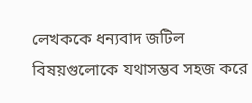লেখককে ধন্যবাদ জটিল বিষয়গুলোকে যথাসম্ভব সহজ করে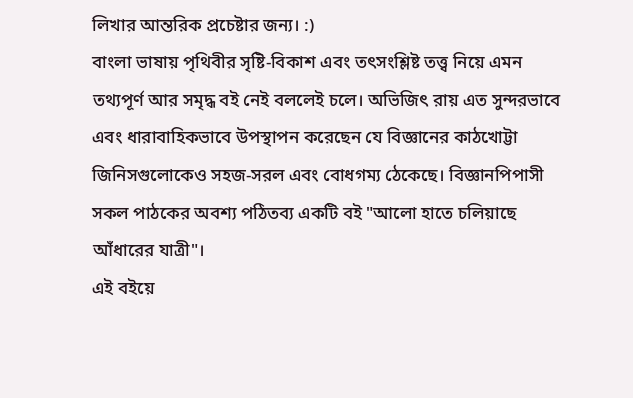লিখার আন্তরিক প্রচেষ্টার জন্য। :)
বাংলা ভাষায় পৃথিবীর সৃষ্টি-বিকাশ এবং তৎসংশ্লিষ্ট তত্ত্ব নিয়ে এমন তথ্যপূর্ণ আর সমৃদ্ধ বই নেই বললেই চলে। অভিজিৎ রায় এত সুন্দরভাবে এবং ধারাবাহিকভাবে উপস্থাপন করেছেন যে বিজ্ঞানের কাঠখোট্টা জিনিসগুলোকেও সহজ-সরল এবং বোধগম্য ঠেকেছে। বিজ্ঞানপিপাসী সকল পাঠকের অবশ্য পঠিতব্য একটি বই "আলো হাতে চলিয়াছে আঁধারের যাত্রী"।
এই বইয়ে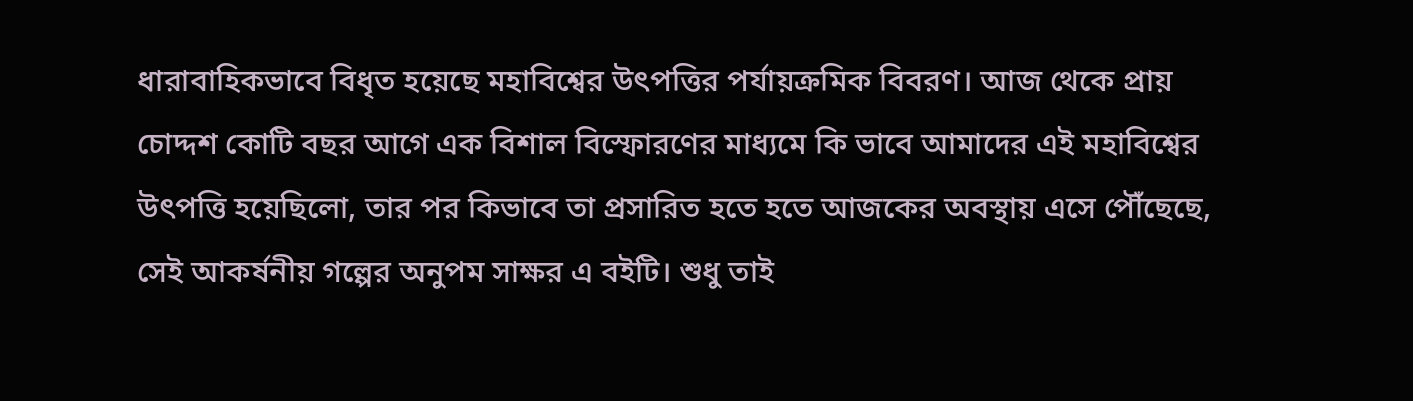ধারাবাহিকভাবে বিধৃত হয়েছে মহাবিশ্বের উৎপত্তির পর্যায়ক্রমিক বিবরণ। আজ থেকে প্রায় চোদ্দশ কোটি বছর আগে এক বিশাল বিস্ফোরণের মাধ্যমে কি ভাবে আমাদের এই মহাবিশ্বের উৎপত্তি হয়েছিলো, তার পর কিভাবে তা প্রসারিত হতে হতে আজকের অবস্থায় এসে পৌঁছেছে, সেই আকর্ষনীয় গল্পের অনুপম সাক্ষর এ বইটি। শুধু তাই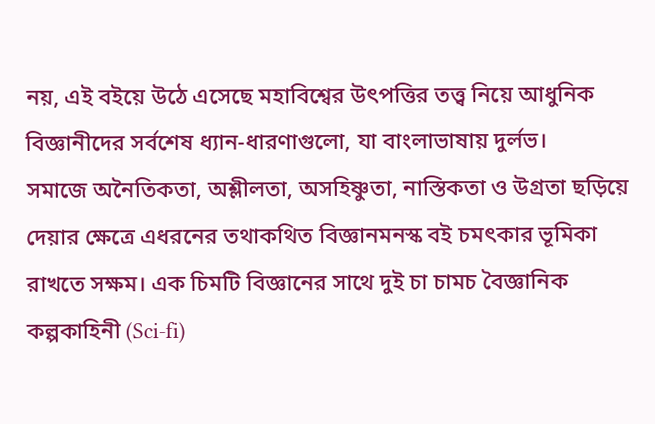নয়, এই বইয়ে উঠে এসেছে মহাবিশ্বের উৎপত্তির তত্ত্ব নিয়ে আধুনিক বিজ্ঞানীদের সর্বশেষ ধ্যান-ধারণাগুলো, যা বাংলাভাষায় দুর্লভ।
সমাজে অনৈতিকতা, অশ্লীলতা, অসহিষ্ণুতা, নাস্তিকতা ও উগ্রতা ছড়িয়ে দেয়ার ক্ষেত্রে এধরনের তথাকথিত বিজ্ঞানমনস্ক বই চমৎকার ভূমিকা রাখতে সক্ষম। এক চিমটি বিজ্ঞানের সাথে দুই চা চামচ বৈজ্ঞানিক কল্পকাহিনী (Sci-fi)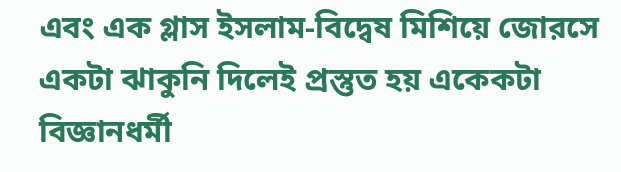এবং এক গ্লাস ইসলাম-বিদ্বেষ মিশিয়ে জোরসে একটা ঝাকুনি দিলেই প্রস্তুত হয় একেকটা বিজ্ঞানধর্মী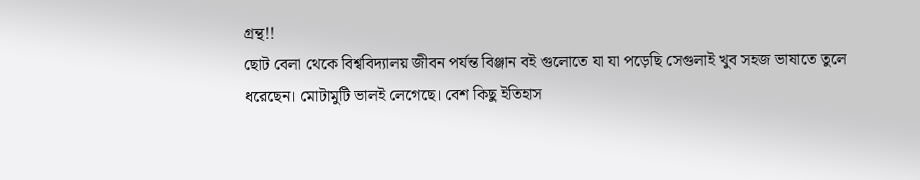গ্রন্থ!!
ছোট বেলা থেকে বিশ্ববিদ্যালয় জীবন পর্যন্ত বিঞ্জান বই গুলোতে যা যা পড়েছি সেগুলাই খুব সহজ ভাষাতে তুলে ধরেছেন। মোটামুটি ভালই লেগেছে। বেশ কিছু ইতিহাস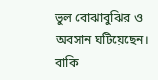ভুল বোঝাবুঝির ও অবসান ঘটিয়েছেন। বাকি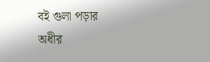বই গুলা পড়ার অধীর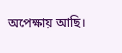অপেক্ষায় আছি।